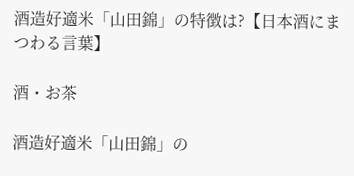酒造好適米「山田錦」の特徴は?【日本酒にまつわる言葉】

酒・お茶

酒造好適米「山田錦」の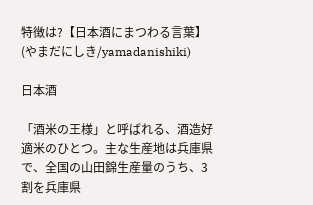特徴は?【日本酒にまつわる言葉】(やまだにしき/yamadanishiki)

日本酒

「酒米の王様」と呼ばれる、酒造好適米のひとつ。主な生産地は兵庫県で、全国の山田錦生産量のうち、3割を兵庫県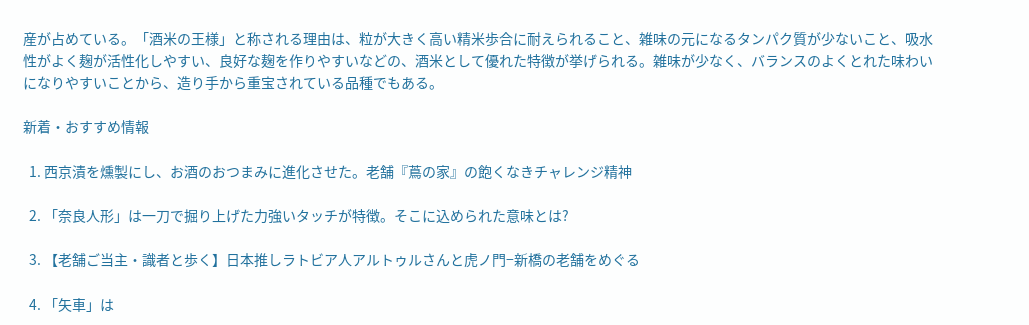産が占めている。「酒米の王様」と称される理由は、粒が大きく高い精米歩合に耐えられること、雑味の元になるタンパク質が少ないこと、吸水性がよく麹が活性化しやすい、良好な麹を作りやすいなどの、酒米として優れた特徴が挙げられる。雑味が少なく、バランスのよくとれた味わいになりやすいことから、造り手から重宝されている品種でもある。

新着・おすすめ情報

  1. 西京漬を燻製にし、お酒のおつまみに進化させた。老舗『蔦の家』の飽くなきチャレンジ精神

  2. 「奈良人形」は一刀で掘り上げた力強いタッチが特徴。そこに込められた意味とは?

  3. 【老舗ご当主・識者と歩く】日本推しラトビア人アルトゥルさんと虎ノ門−新橋の老舗をめぐる

  4. 「矢車」は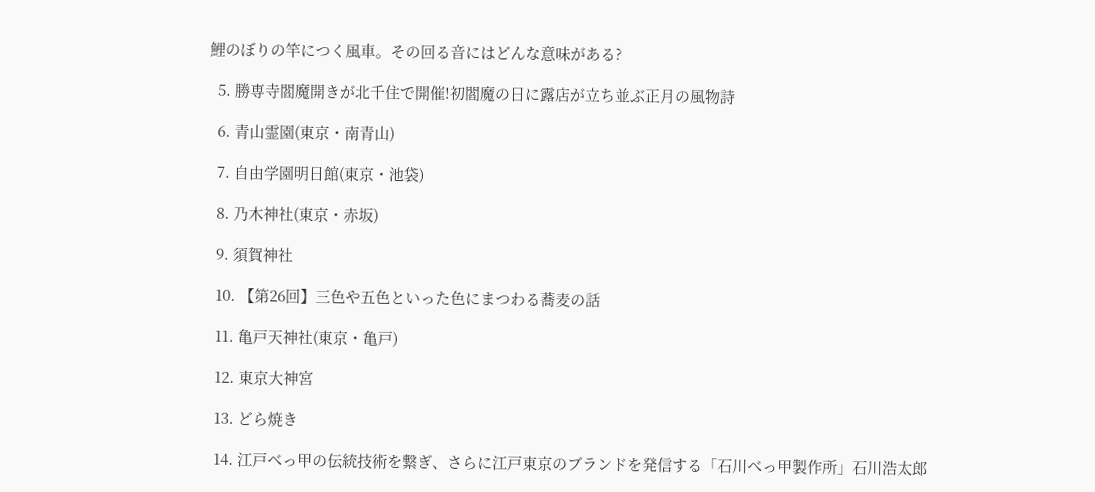鯉のぼりの竿につく風車。その回る音にはどんな意味がある?

  5. 勝専寺閻魔開きが北千住で開催!初閻魔の日に露店が立ち並ぶ正月の風物詩

  6. 青山霊園(東京・南青山)

  7. 自由学園明日館(東京・池袋)

  8. 乃木神社(東京・赤坂)

  9. 須賀神社

  10. 【第26回】三色や五色といった色にまつわる蕎麦の話

  11. 亀戸天神社(東京・亀戸)

  12. 東京大神宮

  13. どら焼き

  14. 江戸べっ甲の伝統技術を繋ぎ、さらに江戸東京のブランドを発信する「石川べっ甲製作所」石川浩太郎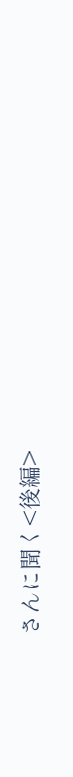さんに聞く<後編>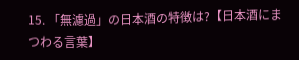15. 「無濾過」の日本酒の特徴は?【日本酒にまつわる言葉】